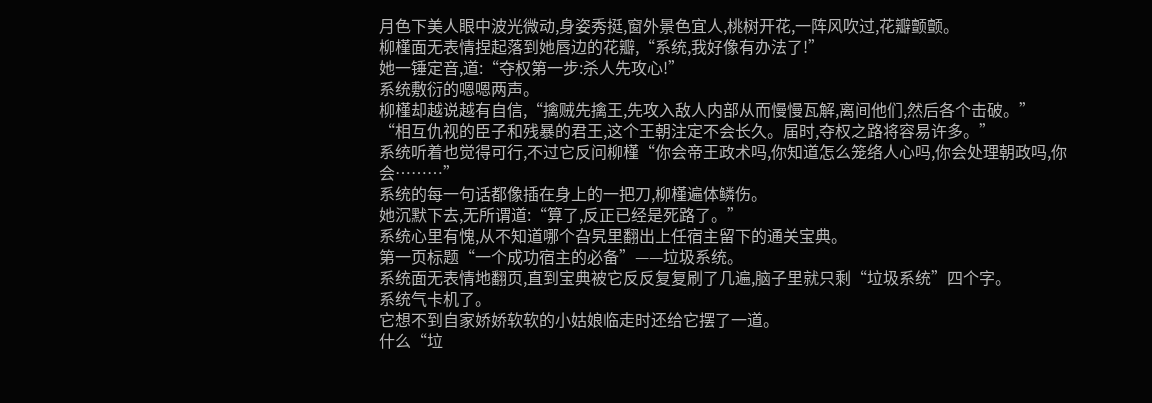月色下美人眼中波光微动,身姿秀挺,窗外景色宜人,桃树开花,一阵风吹过,花瓣颤颤。
柳槿面无表情捏起落到她唇边的花瓣,“系统,我好像有办法了!”
她一锤定音,道:“夺权第一步:杀人先攻心!”
系统敷衍的嗯嗯两声。
柳槿却越说越有自信,“擒贼先擒王,先攻入敌人内部从而慢慢瓦解,离间他们,然后各个击破。”
“相互仇视的臣子和残暴的君王,这个王朝注定不会长久。届时,夺权之路将容易许多。”
系统听着也觉得可行,不过它反问柳槿“你会帝王政术吗,你知道怎么笼络人心吗,你会处理朝政吗,你会………”
系统的每一句话都像插在身上的一把刀,柳槿遍体鳞伤。
她沉默下去,无所谓道:“算了,反正已经是死路了。”
系统心里有愧,从不知道哪个旮旯里翻出上任宿主留下的通关宝典。
第一页标题“一个成功宿主的必备”——垃圾系统。
系统面无表情地翻页,直到宝典被它反反复复刷了几遍,脑子里就只剩“垃圾系统”四个字。
系统气卡机了。
它想不到自家娇娇软软的小姑娘临走时还给它摆了一道。
什么“垃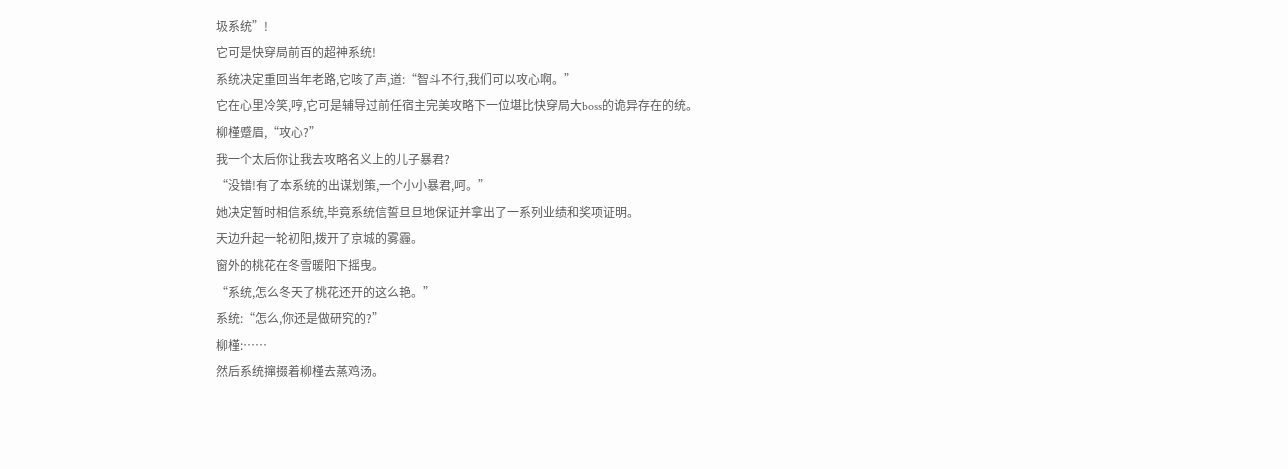圾系统”!
它可是快穿局前百的超神系统!
系统决定重回当年老路,它咳了声,道:“智斗不行,我们可以攻心啊。”
它在心里冷笑,哼,它可是辅导过前任宿主完美攻略下一位堪比快穿局大boss的诡异存在的统。
柳槿蹙眉,“攻心?”
我一个太后你让我去攻略名义上的儿子暴君?
“没错!有了本系统的出谋划策,一个小小暴君,呵。”
她决定暂时相信系统,毕竟系统信誓旦旦地保证并拿出了一系列业绩和奖项证明。
天边升起一轮初阳,拨开了京城的雾霾。
窗外的桃花在冬雪暖阳下摇曳。
“系统,怎么冬天了桃花还开的这么艳。”
系统:“怎么,你还是做研究的?”
柳槿:……
然后系统撺掇着柳槿去蒸鸡汤。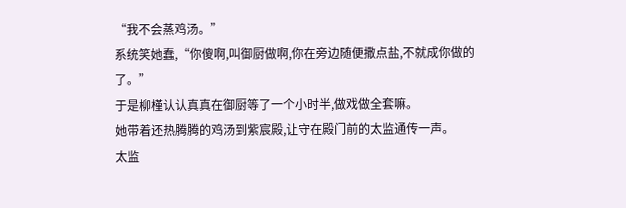“我不会蒸鸡汤。”
系统笑她蠢,“你傻啊,叫御厨做啊,你在旁边随便撒点盐,不就成你做的了。”
于是柳槿认认真真在御厨等了一个小时半,做戏做全套嘛。
她带着还热腾腾的鸡汤到紫宸殿,让守在殿门前的太监通传一声。
太监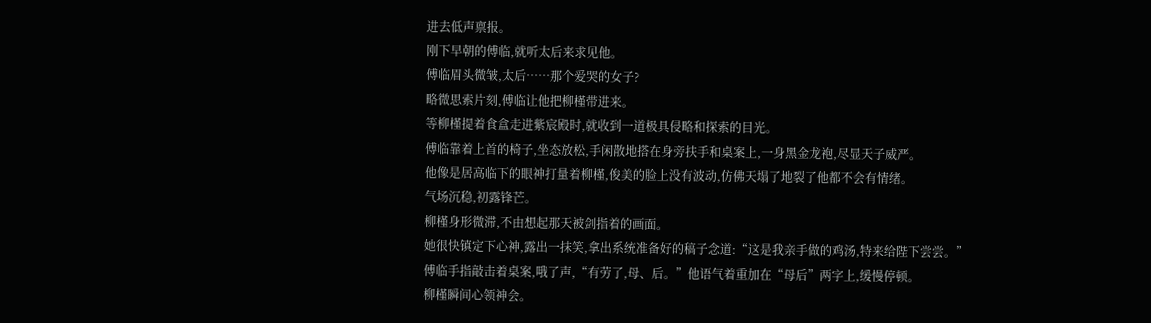进去低声禀报。
刚下早朝的傅临,就听太后来求见他。
傅临眉头微皱,太后……那个爱哭的女子?
略微思索片刻,傅临让他把柳槿带进来。
等柳槿提着食盒走进紫宸殿时,就收到一道极具侵略和探索的目光。
傅临靠着上首的椅子,坐态放松,手闲散地搭在身旁扶手和桌案上,一身黑金龙袍,尽显天子威严。
他像是居高临下的眼神打量着柳槿,俊美的脸上没有波动,仿佛天塌了地裂了他都不会有情绪。
气场沉稳,初露锋芒。
柳槿身形微滞,不由想起那天被剑指着的画面。
她很快镇定下心神,露出一抹笑,拿出系统准备好的稿子念道:“这是我亲手做的鸡汤,特来给陛下尝尝。”
傅临手指敲击着桌案,哦了声,“有劳了,母、后。”他语气着重加在“母后”两字上,缓慢停顿。
柳槿瞬间心领神会。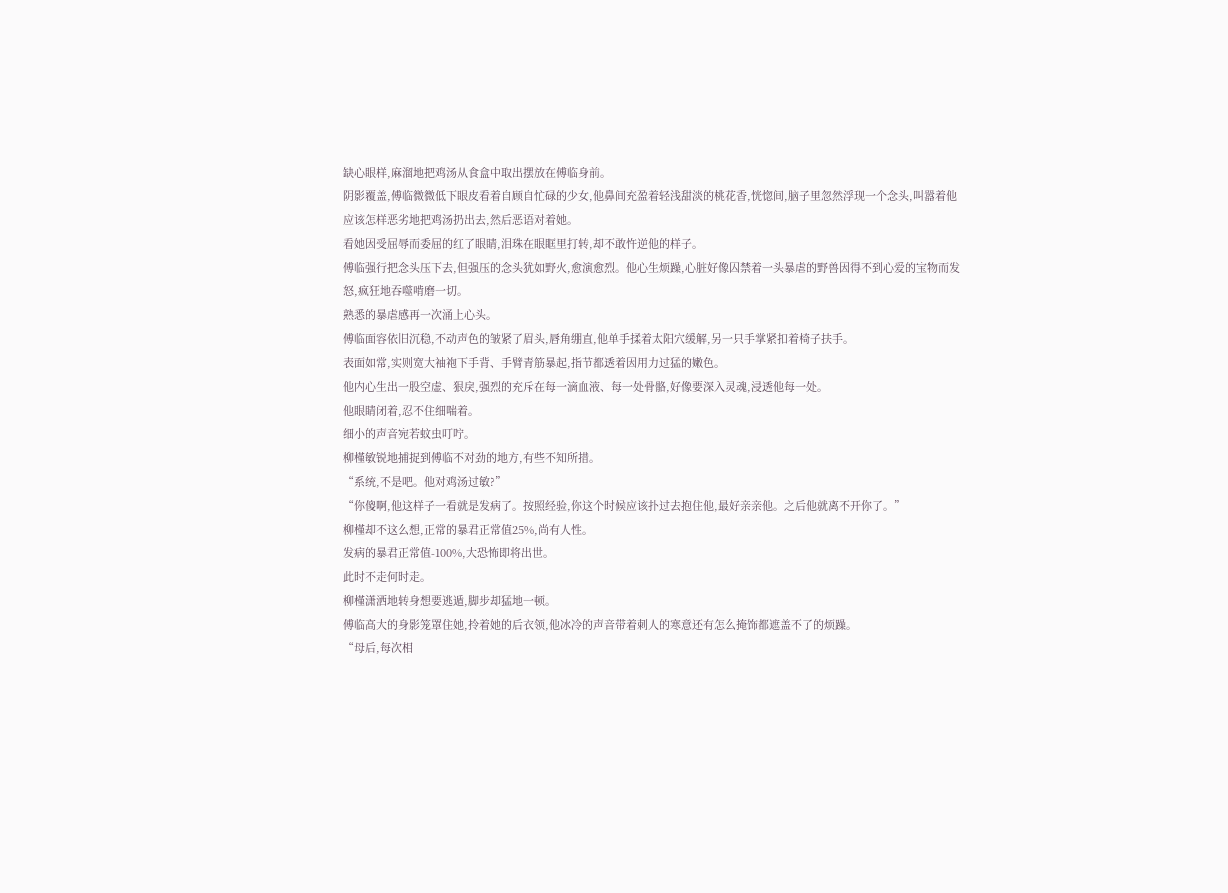缺心眼样,麻溜地把鸡汤从食盒中取出摆放在傅临身前。
阴影覆盖,傅临微微低下眼皮看着自顾自忙碌的少女,他鼻间充盈着轻浅甜淡的桃花香,恍惚间,脑子里忽然浮现一个念头,叫嚣着他应该怎样恶劣地把鸡汤扔出去,然后恶语对着她。
看她因受屈辱而委屈的红了眼睛,泪珠在眼眶里打转,却不敢忤逆他的样子。
傅临强行把念头压下去,但强压的念头犹如野火,愈演愈烈。他心生烦躁,心脏好像囚禁着一头暴虐的野兽因得不到心爱的宝物而发怒,疯狂地吞噬啃磨一切。
熟悉的暴虐感再一次涌上心头。
傅临面容依旧沉稳,不动声色的皱紧了眉头,唇角绷直,他单手揉着太阳穴缓解,另一只手掌紧扣着椅子扶手。
表面如常,实则宽大袖袍下手背、手臂青筋暴起,指节都透着因用力过猛的嫩色。
他内心生出一股空虚、狠戾,强烈的充斥在每一滴血液、每一处骨骼,好像要深入灵魂,浸透他每一处。
他眼睛闭着,忍不住细喘着。
细小的声音宛若蚊虫叮咛。
柳槿敏锐地捕捉到傅临不对劲的地方,有些不知所措。
“系统,不是吧。他对鸡汤过敏?”
“你傻啊,他这样子一看就是发病了。按照经验,你这个时候应该扑过去抱住他,最好亲亲他。之后他就离不开你了。”
柳槿却不这么想,正常的暴君正常值25%,尚有人性。
发病的暴君正常值-100%,大恐怖即将出世。
此时不走何时走。
柳槿潇洒地转身想要逃遁,脚步却猛地一顿。
傅临高大的身影笼罩住她,拎着她的后衣领,他冰冷的声音带着刺人的寒意还有怎么掩饰都遮盖不了的烦躁。
“母后,每次相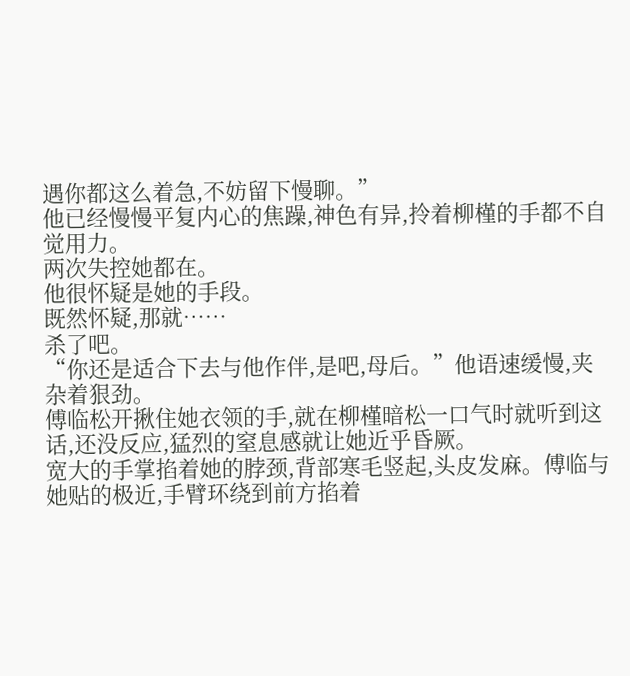遇你都这么着急,不妨留下慢聊。”
他已经慢慢平复内心的焦躁,神色有异,拎着柳槿的手都不自觉用力。
两次失控她都在。
他很怀疑是她的手段。
既然怀疑,那就……
杀了吧。
“你还是适合下去与他作伴,是吧,母后。”他语速缓慢,夹杂着狠劲。
傅临松开揪住她衣领的手,就在柳槿暗松一口气时就听到这话,还没反应,猛烈的窒息感就让她近乎昏厥。
宽大的手掌掐着她的脖颈,背部寒毛竖起,头皮发麻。傅临与她贴的极近,手臂环绕到前方掐着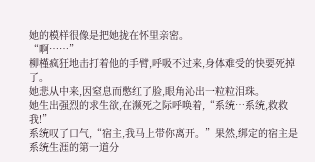她的模样很像是把她拢在怀里亲密。
“啊……”
柳槿疯狂地击打着他的手臂,呼吸不过来,身体难受的快要死掉了。
她悲从中来,因窒息而憋红了脸,眼角沁出一粒粒泪珠。
她生出强烈的求生欲,在濒死之际呼唤着,“系统…系统,救救我!”
系统叹了口气,“宿主,我马上带你离开。”果然,绑定的宿主是系统生涯的第一道分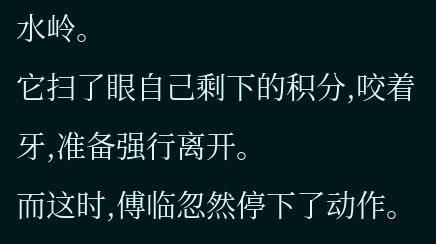水岭。
它扫了眼自己剩下的积分,咬着牙,准备强行离开。
而这时,傅临忽然停下了动作。